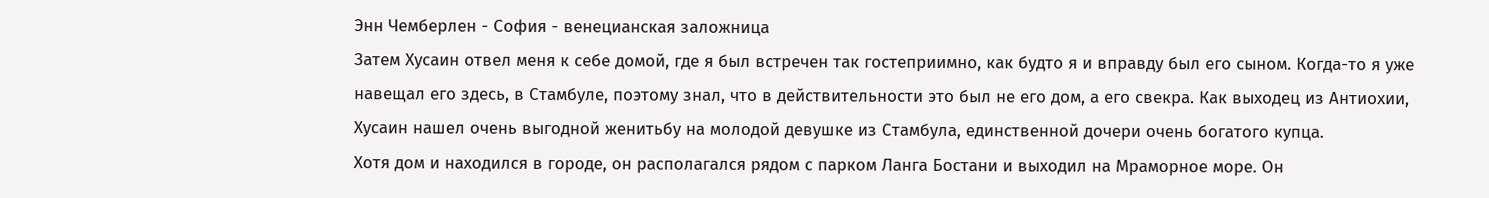Энн Чемберлен - София - венецианская заложница
Затем Хусаин отвел меня к себе домой, где я был встречен так гостеприимно, как будто я и вправду был его сыном. Когда-то я уже навещал его здесь, в Стамбуле, поэтому знал, что в действительности это был не его дом, а его свекра. Как выходец из Антиохии, Хусаин нашел очень выгодной женитьбу на молодой девушке из Стамбула, единственной дочери очень богатого купца.
Хотя дом и находился в городе, он располагался рядом с парком Ланга Бостани и выходил на Мраморное море. Он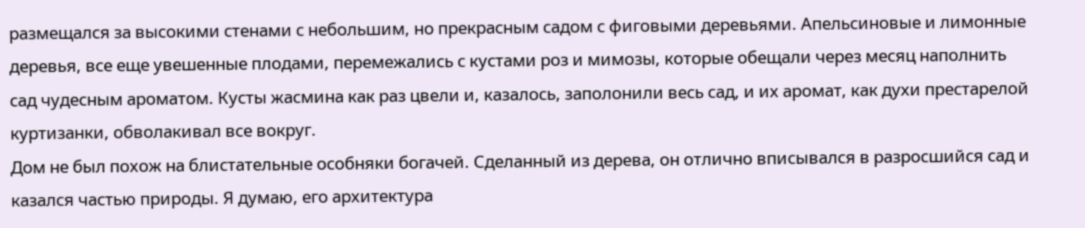размещался за высокими стенами с небольшим, но прекрасным садом с фиговыми деревьями. Апельсиновые и лимонные деревья, все еще увешенные плодами, перемежались с кустами роз и мимозы, которые обещали через месяц наполнить сад чудесным ароматом. Кусты жасмина как раз цвели и, казалось, заполонили весь сад, и их аромат, как духи престарелой куртизанки, обволакивал все вокруг.
Дом не был похож на блистательные особняки богачей. Сделанный из дерева, он отлично вписывался в разросшийся сад и казался частью природы. Я думаю, его архитектура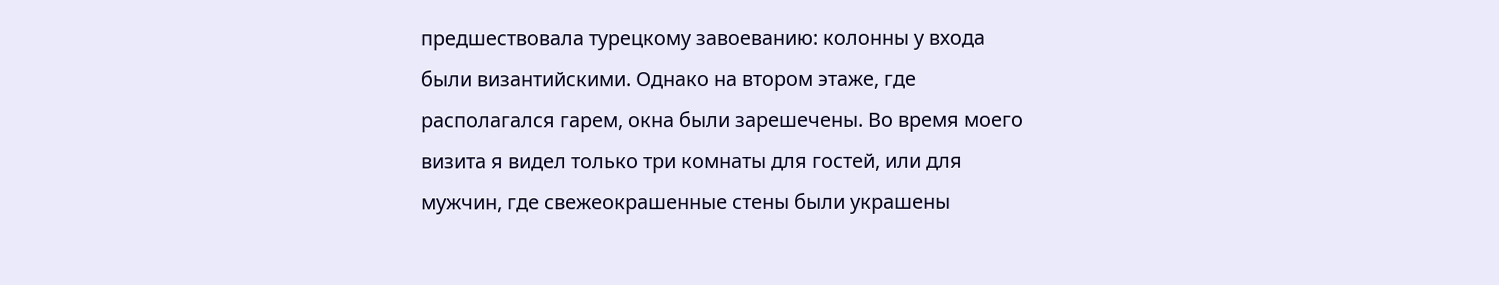предшествовала турецкому завоеванию: колонны у входа были византийскими. Однако на втором этаже, где располагался гарем, окна были зарешечены. Во время моего визита я видел только три комнаты для гостей, или для мужчин, где свежеокрашенные стены были украшены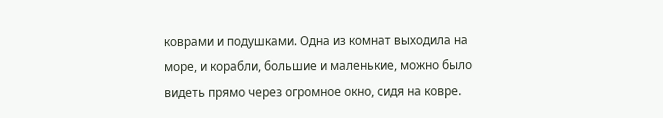коврами и подушками. Одна из комнат выходила на море, и корабли, большие и маленькие, можно было видеть прямо через огромное окно, сидя на ковре.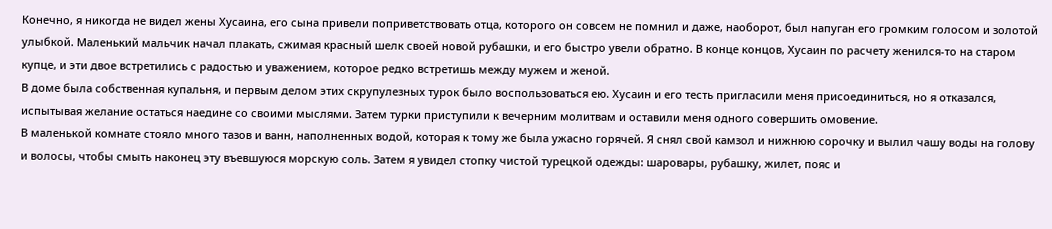Конечно, я никогда не видел жены Хусаина, его сына привели поприветствовать отца, которого он совсем не помнил и даже, наоборот, был напуган его громким голосом и золотой улыбкой. Маленький мальчик начал плакать, сжимая красный шелк своей новой рубашки, и его быстро увели обратно. В конце концов, Хусаин по расчету женился-то на старом купце, и эти двое встретились с радостью и уважением, которое редко встретишь между мужем и женой.
В доме была собственная купальня, и первым делом этих скрупулезных турок было воспользоваться ею. Хусаин и его тесть пригласили меня присоединиться, но я отказался, испытывая желание остаться наедине со своими мыслями. Затем турки приступили к вечерним молитвам и оставили меня одного совершить омовение.
В маленькой комнате стояло много тазов и ванн, наполненных водой, которая к тому же была ужасно горячей. Я снял свой камзол и нижнюю сорочку и вылил чашу воды на голову и волосы, чтобы смыть наконец эту въевшуюся морскую соль. Затем я увидел стопку чистой турецкой одежды: шаровары, рубашку, жилет, пояс и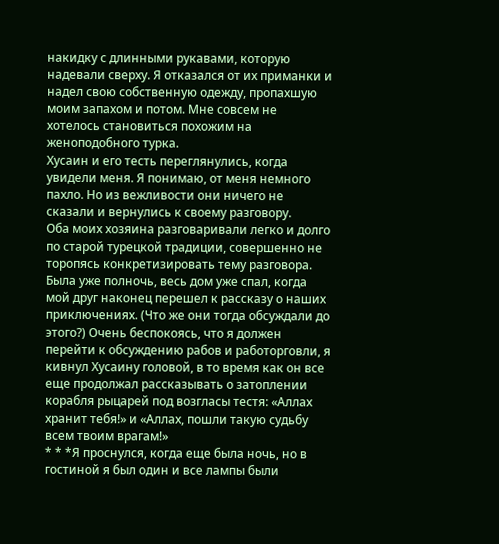накидку с длинными рукавами, которую надевали сверху. Я отказался от их приманки и надел свою собственную одежду, пропахшую моим запахом и потом. Мне совсем не хотелось становиться похожим на женоподобного турка.
Хусаин и его тесть переглянулись, когда увидели меня. Я понимаю, от меня немного пахло. Но из вежливости они ничего не сказали и вернулись к своему разговору.
Оба моих хозяина разговаривали легко и долго по старой турецкой традиции, совершенно не торопясь конкретизировать тему разговора. Была уже полночь, весь дом уже спал, когда мой друг наконец перешел к рассказу о наших приключениях. (Что же они тогда обсуждали до этого?) Очень беспокоясь, что я должен перейти к обсуждению рабов и работорговли, я кивнул Хусаину головой, в то время как он все еще продолжал рассказывать о затоплении корабля рыцарей под возгласы тестя: «Аллах хранит тебя!» и «Аллах, пошли такую судьбу всем твоим врагам!»
* * *Я проснулся, когда еще была ночь, но в гостиной я был один и все лампы были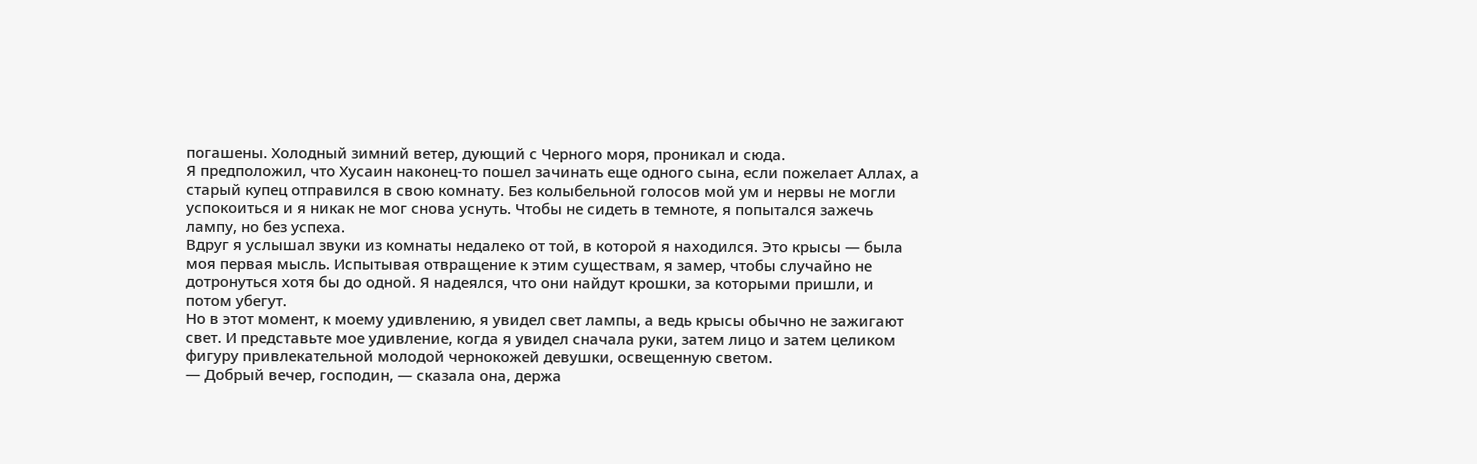погашены. Холодный зимний ветер, дующий с Черного моря, проникал и сюда.
Я предположил, что Хусаин наконец-то пошел зачинать еще одного сына, если пожелает Аллах, а старый купец отправился в свою комнату. Без колыбельной голосов мой ум и нервы не могли успокоиться и я никак не мог снова уснуть. Чтобы не сидеть в темноте, я попытался зажечь лампу, но без успеха.
Вдруг я услышал звуки из комнаты недалеко от той, в которой я находился. Это крысы — была моя первая мысль. Испытывая отвращение к этим существам, я замер, чтобы случайно не дотронуться хотя бы до одной. Я надеялся, что они найдут крошки, за которыми пришли, и потом убегут.
Но в этот момент, к моему удивлению, я увидел свет лампы, а ведь крысы обычно не зажигают свет. И представьте мое удивление, когда я увидел сначала руки, затем лицо и затем целиком фигуру привлекательной молодой чернокожей девушки, освещенную светом.
— Добрый вечер, господин, — сказала она, держа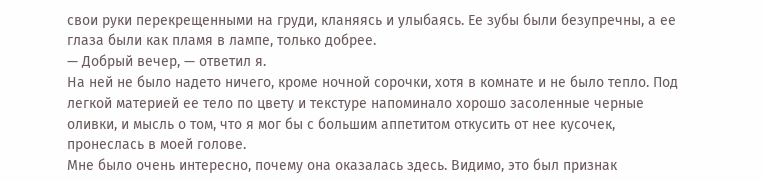свои руки перекрещенными на груди, кланяясь и улыбаясь. Ее зубы были безупречны, а ее глаза были как пламя в лампе, только добрее.
— Добрый вечер, — ответил я.
На ней не было надето ничего, кроме ночной сорочки, хотя в комнате и не было тепло. Под легкой материей ее тело по цвету и текстуре напоминало хорошо засоленные черные оливки, и мысль о том, что я мог бы с большим аппетитом откусить от нее кусочек, пронеслась в моей голове.
Мне было очень интересно, почему она оказалась здесь. Видимо, это был признак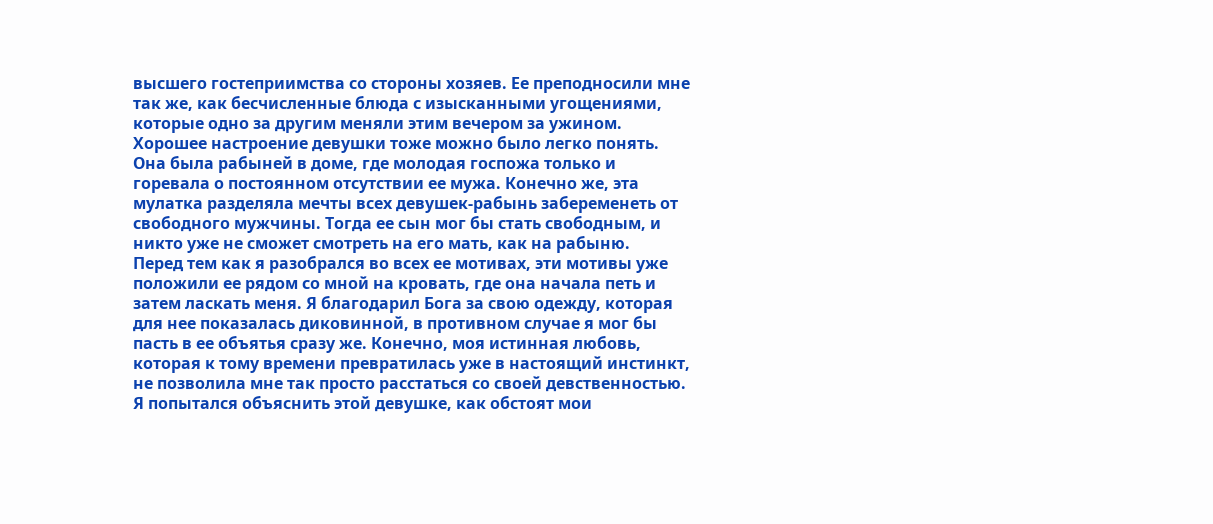высшего гостеприимства со стороны хозяев. Ее преподносили мне так же, как бесчисленные блюда с изысканными угощениями, которые одно за другим меняли этим вечером за ужином. Хорошее настроение девушки тоже можно было легко понять. Она была рабыней в доме, где молодая госпожа только и горевала о постоянном отсутствии ее мужа. Конечно же, эта мулатка разделяла мечты всех девушек-рабынь забеременеть от свободного мужчины. Тогда ее сын мог бы стать свободным, и никто уже не сможет смотреть на его мать, как на рабыню.
Перед тем как я разобрался во всех ее мотивах, эти мотивы уже положили ее рядом со мной на кровать, где она начала петь и затем ласкать меня. Я благодарил Бога за свою одежду, которая для нее показалась диковинной, в противном случае я мог бы пасть в ее объятья сразу же. Конечно, моя истинная любовь, которая к тому времени превратилась уже в настоящий инстинкт, не позволила мне так просто расстаться со своей девственностью. Я попытался объяснить этой девушке, как обстоят мои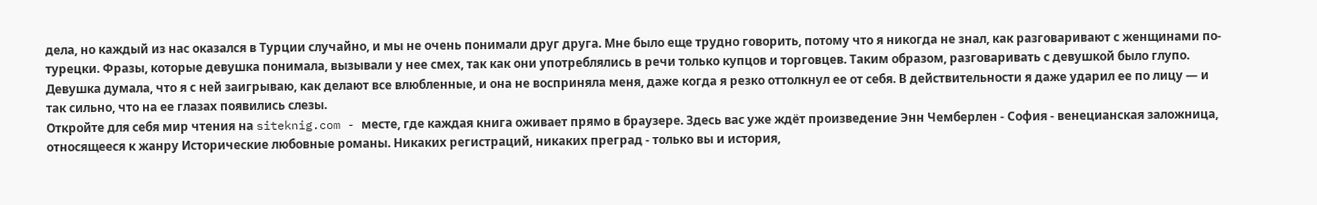дела, но каждый из нас оказался в Турции случайно, и мы не очень понимали друг друга. Мне было еще трудно говорить, потому что я никогда не знал, как разговаривают с женщинами по-турецки. Фразы, которые девушка понимала, вызывали у нее смех, так как они употреблялись в речи только купцов и торговцев. Таким образом, разговаривать с девушкой было глупо. Девушка думала, что я с ней заигрываю, как делают все влюбленные, и она не восприняла меня, даже когда я резко оттолкнул ее от себя. В действительности я даже ударил ее по лицу — и так сильно, что на ее глазах появились слезы.
Откройте для себя мир чтения на siteknig.com - месте, где каждая книга оживает прямо в браузере. Здесь вас уже ждёт произведение Энн Чемберлен - София - венецианская заложница, относящееся к жанру Исторические любовные романы. Никаких регистраций, никаких преград - только вы и история,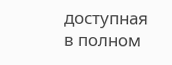доступная в полном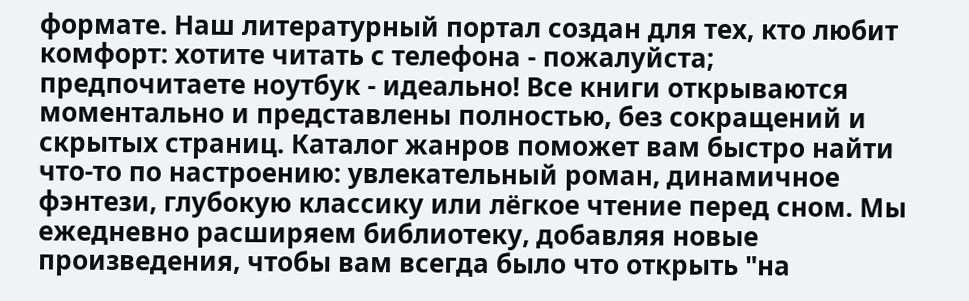формате. Наш литературный портал создан для тех, кто любит комфорт: хотите читать с телефона - пожалуйста; предпочитаете ноутбук - идеально! Все книги открываются моментально и представлены полностью, без сокращений и скрытых страниц. Каталог жанров поможет вам быстро найти что-то по настроению: увлекательный роман, динамичное фэнтези, глубокую классику или лёгкое чтение перед сном. Мы ежедневно расширяем библиотеку, добавляя новые произведения, чтобы вам всегда было что открыть "на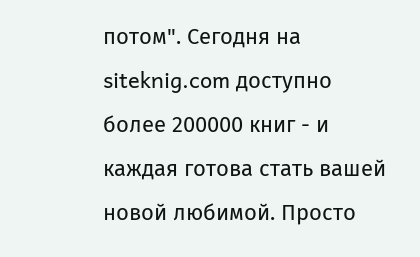потом". Сегодня на siteknig.com доступно более 200000 книг - и каждая готова стать вашей новой любимой. Просто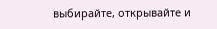выбирайте, открывайте и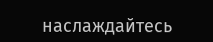наслаждайтесь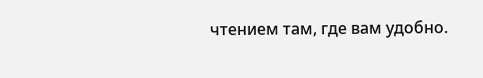чтением там, где вам удобно.